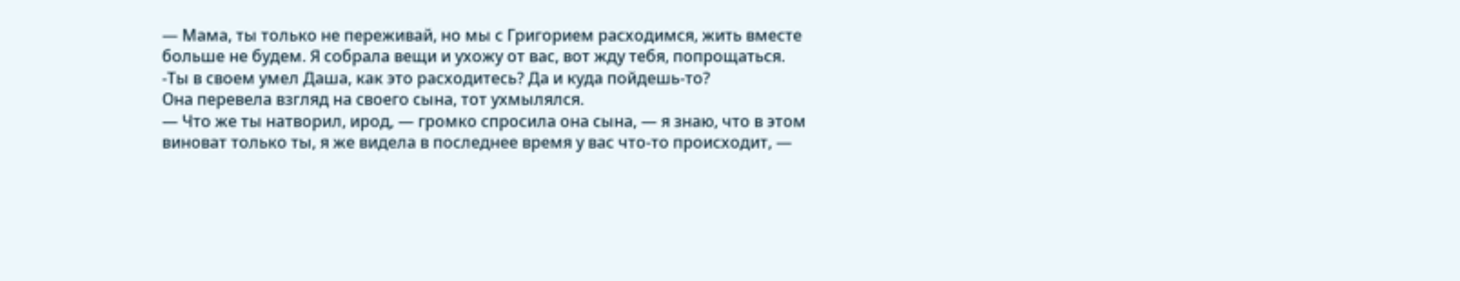— Мама, ты только не переживай, но мы с Григорием расходимся, жить вместе больше не будем. Я собрала вещи и ухожу от вас, вот жду тебя, попрощаться.
-Ты в своем умел Даша, как это расходитесь? Да и куда пойдешь-то?
Она перевела взгляд на своего сына, тот ухмылялся.
— Что же ты натворил, ирод, — громко спросила она сына, — я знаю, что в этом виноват только ты, я же видела в последнее время у вас что-то происходит, —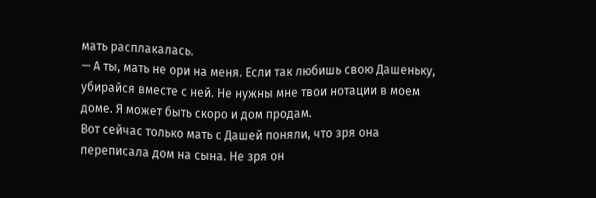мать расплакалась.
— А ты, мать не ори на меня. Если так любишь свою Дашеньку, убирайся вместе с ней. Не нужны мне твои нотации в моем доме. Я может быть скоро и дом продам.
Вот сейчас только мать с Дашей поняли, что зря она переписала дом на сына. Не зря он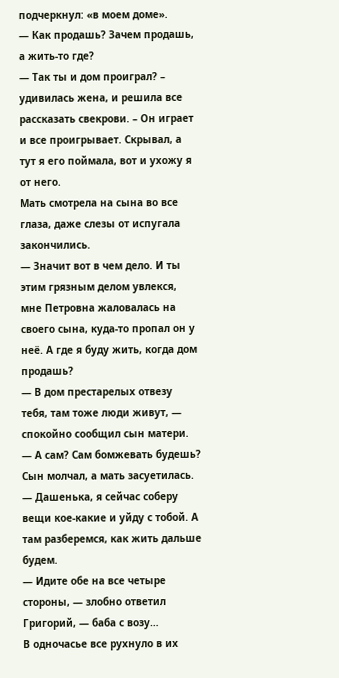подчеркнул: «в моем доме».
— Как продашь? Зачем продашь, а жить-то где?
— Так ты и дом проиграл? – удивилась жена, и решила все рассказать свекрови. – Он играет и все проигрывает. Скрывал, а тут я его поймала, вот и ухожу я от него.
Мать смотрела на сына во все глаза, даже слезы от испугала закончились.
— Значит вот в чем дело. И ты этим грязным делом увлекся, мне Петровна жаловалась на своего сына, куда-то пропал он у неё. А где я буду жить, когда дом продашь?
— В дом престарелых отвезу тебя, там тоже люди живут, — спокойно сообщил сын матери.
— А сам? Сам бомжевать будешь?
Сын молчал, а мать засуетилась.
— Дашенька, я сейчас соберу вещи кое-какие и уйду с тобой. А там разберемся, как жить дальше будем.
— Идите обе на все четыре стороны, — злобно ответил Григорий, — баба с возу…
В одночасье все рухнуло в их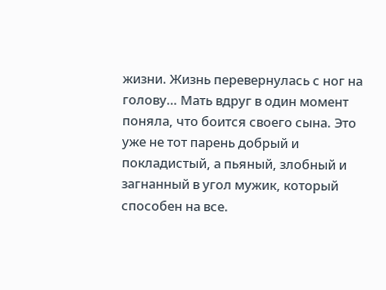жизни. Жизнь перевернулась с ног на голову… Мать вдруг в один момент поняла, что боится своего сына. Это уже не тот парень добрый и покладистый, а пьяный, злобный и загнанный в угол мужик, который способен на все.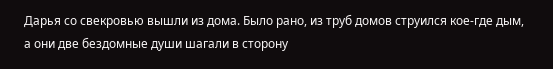Дарья со свекровью вышли из дома. Было рано, из труб домов струился кое-где дым, а они две бездомные души шагали в сторону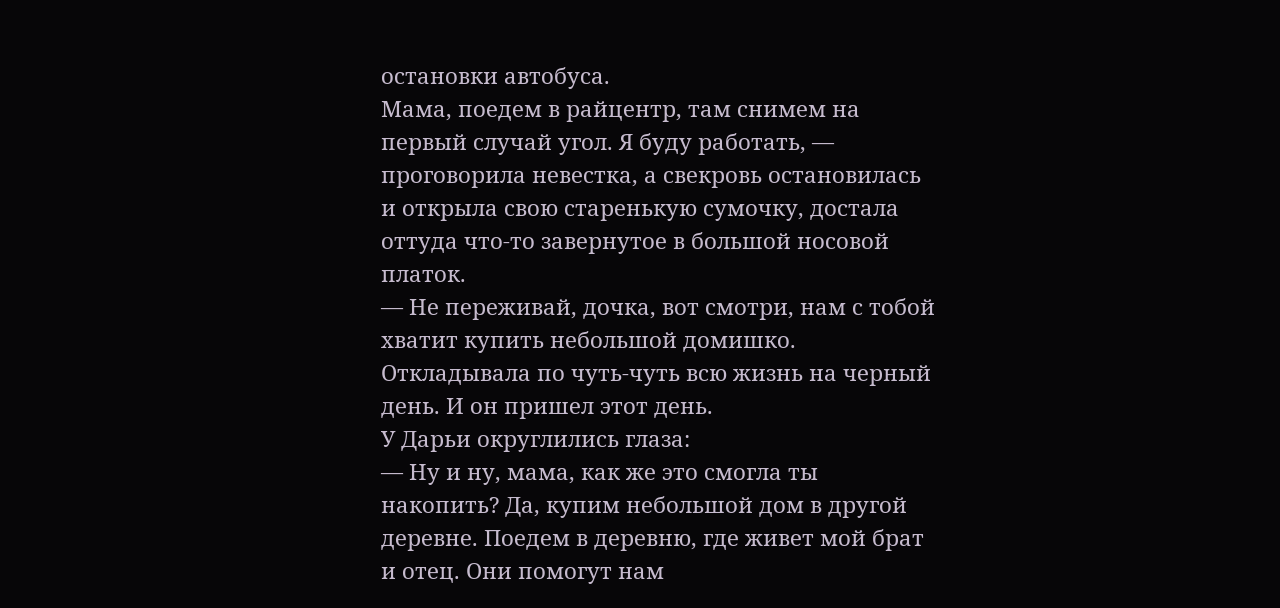остановки автобуса.
Мама, поедем в райцентр, там снимем на первый случай угол. Я буду работать, — проговорила невестка, а свекровь остановилась и открыла свою старенькую сумочку, достала оттуда что-то завернутое в большой носовой платок.
— Не переживай, дочка, вот смотри, нам с тобой хватит купить небольшой домишко. Откладывала по чуть-чуть всю жизнь на черный день. И он пришел этот день.
У Дарьи округлились глаза:
— Ну и ну, мама, как же это смогла ты накопить? Да, купим небольшой дом в другой деревне. Поедем в деревню, где живет мой брат и отец. Они помогут нам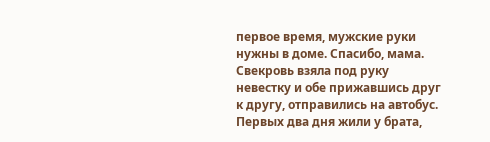первое время, мужские руки нужны в доме. Спасибо, мама.
Свекровь взяла под руку невестку и обе прижавшись друг к другу, отправились на автобус.
Первых два дня жили у брата,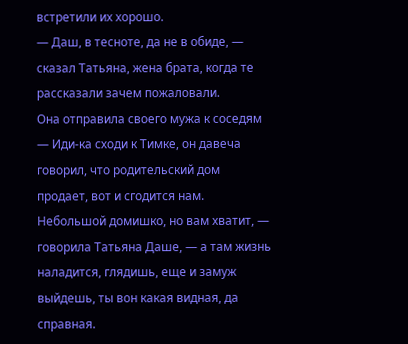встретили их хорошо.
— Даш, в тесноте, да не в обиде, — сказал Татьяна, жена брата, когда те рассказали зачем пожаловали.
Она отправила своего мужа к соседям
— Иди-ка сходи к Тимке, он давеча говорил, что родительский дом продает, вот и сгодится нам. Небольшой домишко, но вам хватит, — говорила Татьяна Даше, — а там жизнь наладится, глядишь, еще и замуж выйдешь, ты вон какая видная, да справная.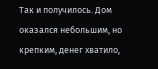Так и получилось. Дом оказался небольшим, но крепким, денег хватило,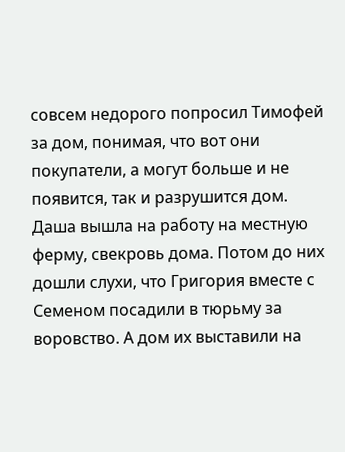совсем недорого попросил Тимофей за дом, понимая, что вот они покупатели, а могут больше и не появится, так и разрушится дом.
Даша вышла на работу на местную ферму, свекровь дома. Потом до них дошли слухи, что Григория вместе с Семеном посадили в тюрьму за воровство. А дом их выставили на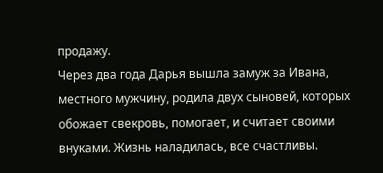продажу.
Через два года Дарья вышла замуж за Ивана, местного мужчину, родила двух сыновей, которых обожает свекровь, помогает, и считает своими внуками. Жизнь наладилась, все счастливы.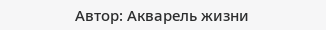Автор: Акварель жизни